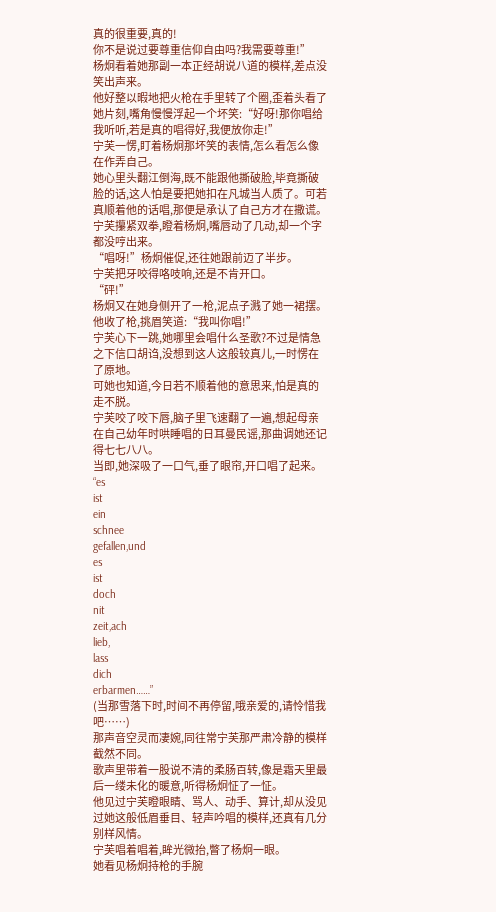真的很重要,真的!
你不是说过要尊重信仰自由吗?我需要尊重!”
杨炯看着她那副一本正经胡说八道的模样,差点没笑出声来。
他好整以暇地把火枪在手里转了个圈,歪着头看了她片刻,嘴角慢慢浮起一个坏笑:“好呀!那你唱给我听听,若是真的唱得好,我便放你走!”
宁芙一愣,盯着杨炯那坏笑的表情,怎么看怎么像在作弄自己。
她心里头翻江倒海,既不能跟他撕破脸,毕竟撕破脸的话,这人怕是要把她扣在凡城当人质了。可若真顺着他的话唱,那便是承认了自己方才在撒谎。
宁芙攥紧双拳,瞪着杨炯,嘴唇动了几动,却一个字都没哼出来。
“唱呀!”杨炯催促,还往她跟前迈了半步。
宁芙把牙咬得咯吱响,还是不肯开口。
“砰!”
杨炯又在她身侧开了一枪,泥点子溅了她一裙摆。
他收了枪,挑眉笑道:“我叫你唱!”
宁芙心下一跳,她哪里会唱什么圣歌?不过是情急之下信口胡诌,没想到这人这般较真儿,一时愣在了原地。
可她也知道,今日若不顺着他的意思来,怕是真的走不脱。
宁芙咬了咬下唇,脑子里飞速翻了一遍,想起母亲在自己幼年时哄睡唱的日耳曼民谣,那曲调她还记得七七八八。
当即,她深吸了一口气,垂了眼帘,开口唱了起来。
“es
ist
ein
schnee
gefallen,und
es
ist
doch
nit
zeit,ach
lieb,
lass
dich
erbarmen……”
(当那雪落下时,时间不再停留,哦亲爱的,请怜惜我吧……)
那声音空灵而凄婉,同往常宁芙那严肃冷静的模样截然不同。
歌声里带着一股说不清的柔肠百转,像是霜天里最后一缕未化的暖意,听得杨炯怔了一怔。
他见过宁芙瞪眼睛、骂人、动手、算计,却从没见过她这般低眉垂目、轻声吟唱的模样,还真有几分别样风情。
宁芙唱着唱着,眸光微抬,瞥了杨炯一眼。
她看见杨炯持枪的手腕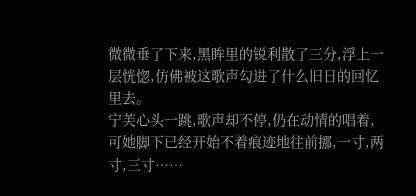微微垂了下来,黑眸里的锐利散了三分,浮上一层恍惚,仿佛被这歌声勾进了什么旧日的回忆里去。
宁芙心头一跳,歌声却不停,仍在动情的唱着,可她脚下已经开始不着痕迹地往前挪,一寸,两寸,三寸……